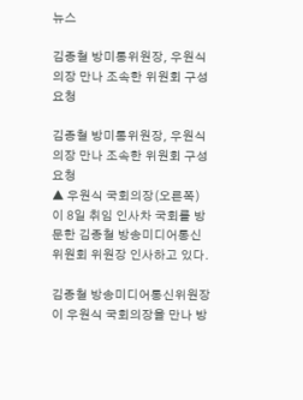뉴스

김종철 방미통위원장, 우원식 의장 만나 조속한 위원회 구성 요청

김종철 방미통위원장, 우원식 의장 만나 조속한 위원회 구성 요청
▲ 우원식 국회의장(오른쪽)이 8일 취임 인사차 국회를 방문한 김종철 방송미디어통신위원회 위원장 인사하고 있다.

김종철 방송미디어통신위원장이 우원식 국회의장을 만나 방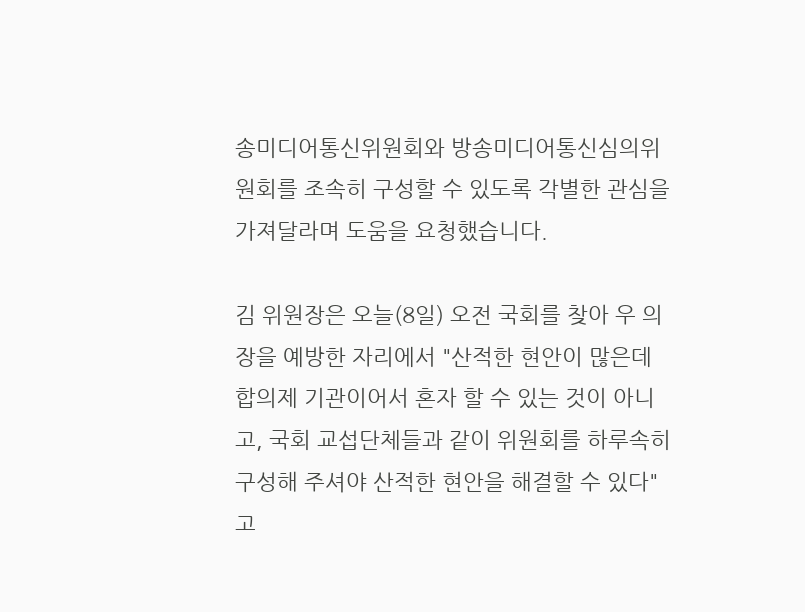송미디어통신위원회와 방송미디어통신심의위원회를 조속히 구성할 수 있도록 각별한 관심을 가져달라며 도움을 요청했습니다.

김 위원장은 오늘(8일) 오전 국회를 찾아 우 의장을 예방한 자리에서 "산적한 현안이 많은데 합의제 기관이어서 혼자 할 수 있는 것이 아니고, 국회 교섭단체들과 같이 위원회를 하루속히 구성해 주셔야 산적한 현안을 해결할 수 있다"고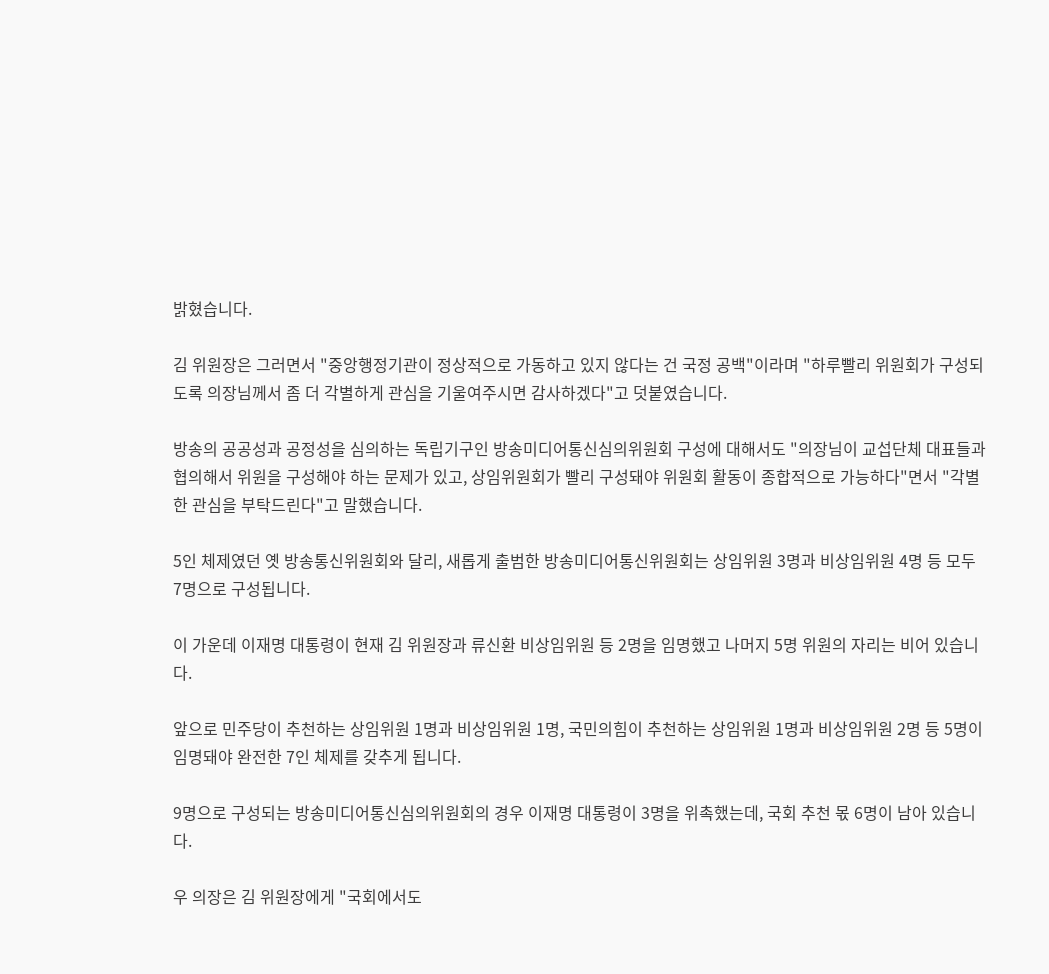밝혔습니다.

김 위원장은 그러면서 "중앙행정기관이 정상적으로 가동하고 있지 않다는 건 국정 공백"이라며 "하루빨리 위원회가 구성되도록 의장님께서 좀 더 각별하게 관심을 기울여주시면 감사하겠다"고 덧붙였습니다.

방송의 공공성과 공정성을 심의하는 독립기구인 방송미디어통신심의위원회 구성에 대해서도 "의장님이 교섭단체 대표들과 협의해서 위원을 구성해야 하는 문제가 있고, 상임위원회가 빨리 구성돼야 위원회 활동이 종합적으로 가능하다"면서 "각별한 관심을 부탁드린다"고 말했습니다.

5인 체제였던 옛 방송통신위원회와 달리, 새롭게 출범한 방송미디어통신위원회는 상임위원 3명과 비상임위원 4명 등 모두 7명으로 구성됩니다.

이 가운데 이재명 대통령이 현재 김 위원장과 류신환 비상임위원 등 2명을 임명했고 나머지 5명 위원의 자리는 비어 있습니다.

앞으로 민주당이 추천하는 상임위원 1명과 비상임위원 1명, 국민의힘이 추천하는 상임위원 1명과 비상임위원 2명 등 5명이 임명돼야 완전한 7인 체제를 갖추게 됩니다.

9명으로 구성되는 방송미디어통신심의위원회의 경우 이재명 대통령이 3명을 위촉했는데, 국회 추천 몫 6명이 남아 있습니다.

우 의장은 김 위원장에게 "국회에서도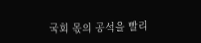국회 몫의 공석을 빨리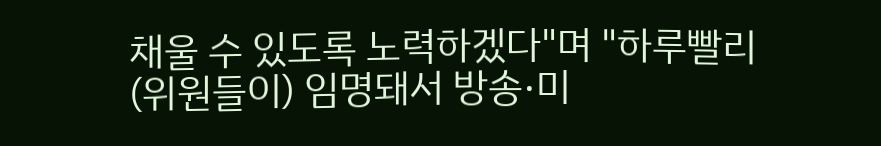채울 수 있도록 노력하겠다"며 "하루빨리 (위원들이) 임명돼서 방송·미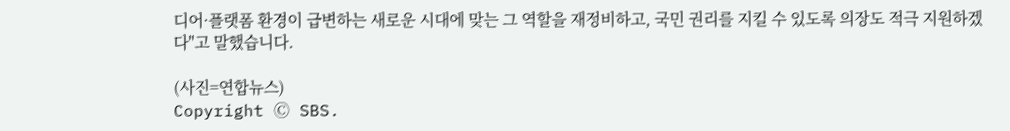디어·플랫폼 환경이 급변하는 새로운 시대에 맞는 그 역할을 재정비하고, 국민 권리를 지킬 수 있도록 의장도 적극 지원하겠다"고 말했습니다.

(사진=연합뉴스)
Copyright Ⓒ SBS.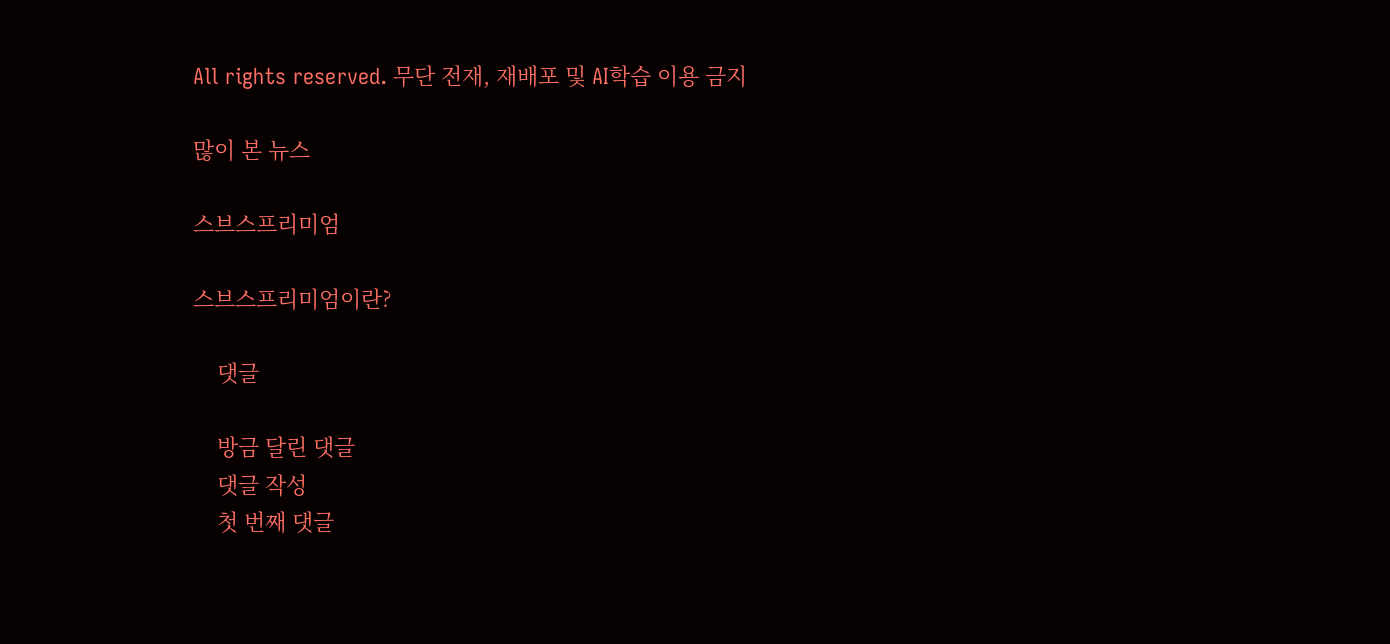All rights reserved. 무단 전재, 재배포 및 AI학습 이용 금지

많이 본 뉴스

스브스프리미엄

스브스프리미엄이란?

    댓글

    방금 달린 댓글
    댓글 작성
    첫 번째 댓글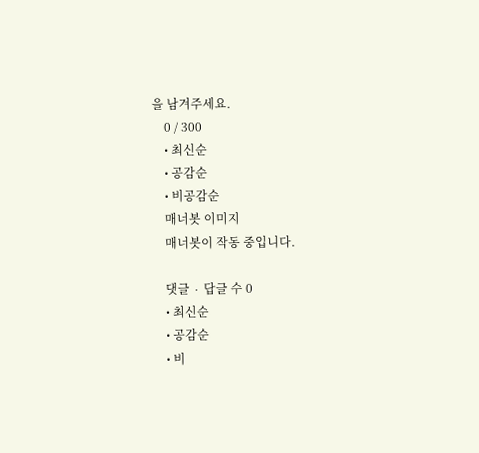을 남겨주세요.
    0 / 300
    • 최신순
    • 공감순
    • 비공감순
    매너봇 이미지
    매너봇이 작동 중입니다.

    댓글 ∙ 답글 수 0
    • 최신순
    • 공감순
    • 비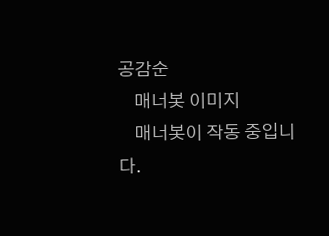공감순
    매너봇 이미지
    매너봇이 작동 중입니다.